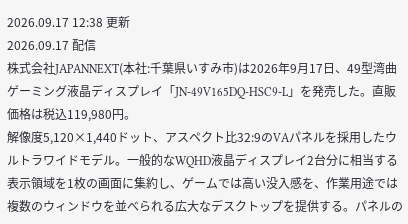2026.09.17 12:38 更新
2026.09.17 配信
株式会社JAPANNEXT(本社:千葉県いすみ市)は2026年9月17日、49型湾曲ゲーミング液晶ディスプレイ「JN-49V165DQ-HSC9-L」を発売した。直販価格は税込119,980円。
解像度5,120×1,440ドット、アスペクト比32:9のVAパネルを採用したウルトラワイドモデル。一般的なWQHD液晶ディスプレイ2台分に相当する表示領域を1枚の画面に集約し、ゲームでは高い没入感を、作業用途では複数のウィンドウを並べられる広大なデスクトップを提供する。パネルの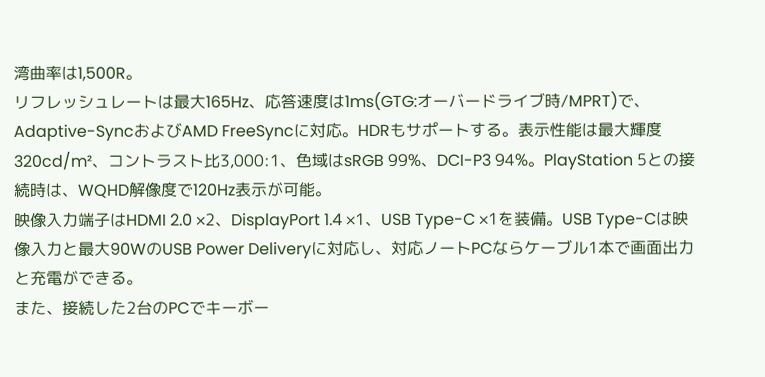湾曲率は1,500R。
リフレッシュレートは最大165Hz、応答速度は1ms(GTG:オーバードライブ時/MPRT)で、Adaptive-SyncおよびAMD FreeSyncに対応。HDRもサポートする。表示性能は最大輝度320cd/m²、コントラスト比3,000:1、色域はsRGB 99%、DCI-P3 94%。PlayStation 5との接続時は、WQHD解像度で120Hz表示が可能。
映像入力端子はHDMI 2.0 ×2、DisplayPort 1.4 ×1、USB Type-C ×1を装備。USB Type-Cは映像入力と最大90WのUSB Power Deliveryに対応し、対応ノートPCならケーブル1本で画面出力と充電ができる。
また、接続した2台のPCでキーボー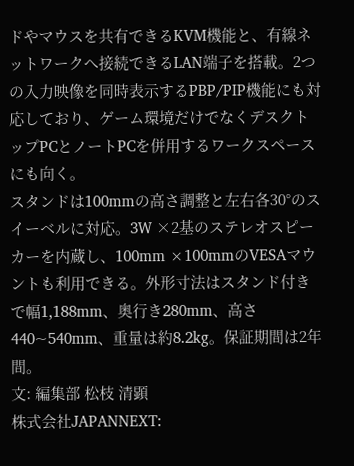ドやマウスを共有できるKVM機能と、有線ネットワークへ接続できるLAN端子を搭載。2つの入力映像を同時表示するPBP/PIP機能にも対応しており、ゲーム環境だけでなくデスクトップPCとノートPCを併用するワークスペースにも向く。
スタンドは100mmの高さ調整と左右各30°のスイーベルに対応。3W ×2基のステレオスピーカーを内蔵し、100mm ×100mmのVESAマウントも利用できる。外形寸法はスタンド付きで幅1,188mm、奥行き280mm、高さ440~540mm、重量は約8.2kg。保証期間は2年間。
文: 編集部 松枝 清顕
株式会社JAPANNEXT: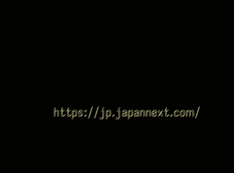https://jp.japannext.com/